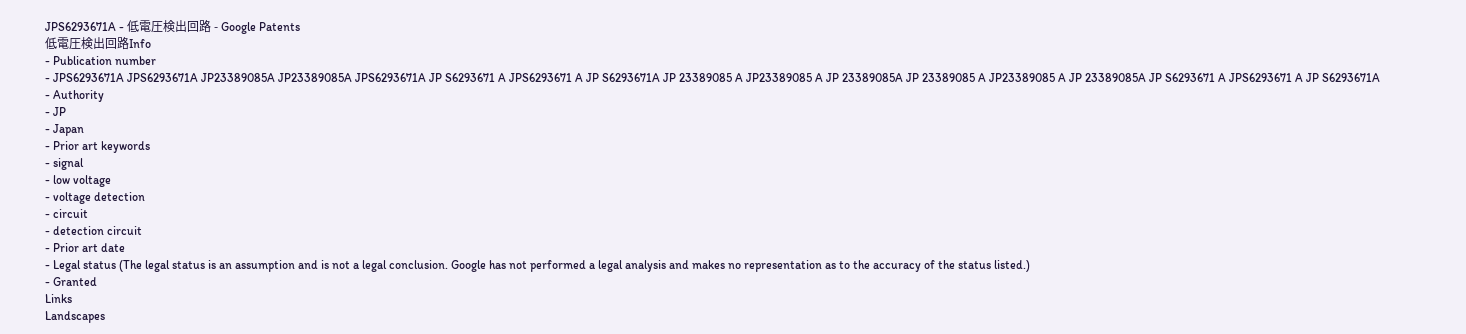JPS6293671A - 低電圧検出回路 - Google Patents
低電圧検出回路Info
- Publication number
- JPS6293671A JPS6293671A JP23389085A JP23389085A JPS6293671A JP S6293671 A JPS6293671 A JP S6293671A JP 23389085 A JP23389085 A JP 23389085A JP 23389085 A JP23389085 A JP 23389085A JP S6293671 A JPS6293671 A JP S6293671A
- Authority
- JP
- Japan
- Prior art keywords
- signal
- low voltage
- voltage detection
- circuit
- detection circuit
- Prior art date
- Legal status (The legal status is an assumption and is not a legal conclusion. Google has not performed a legal analysis and makes no representation as to the accuracy of the status listed.)
- Granted
Links
Landscapes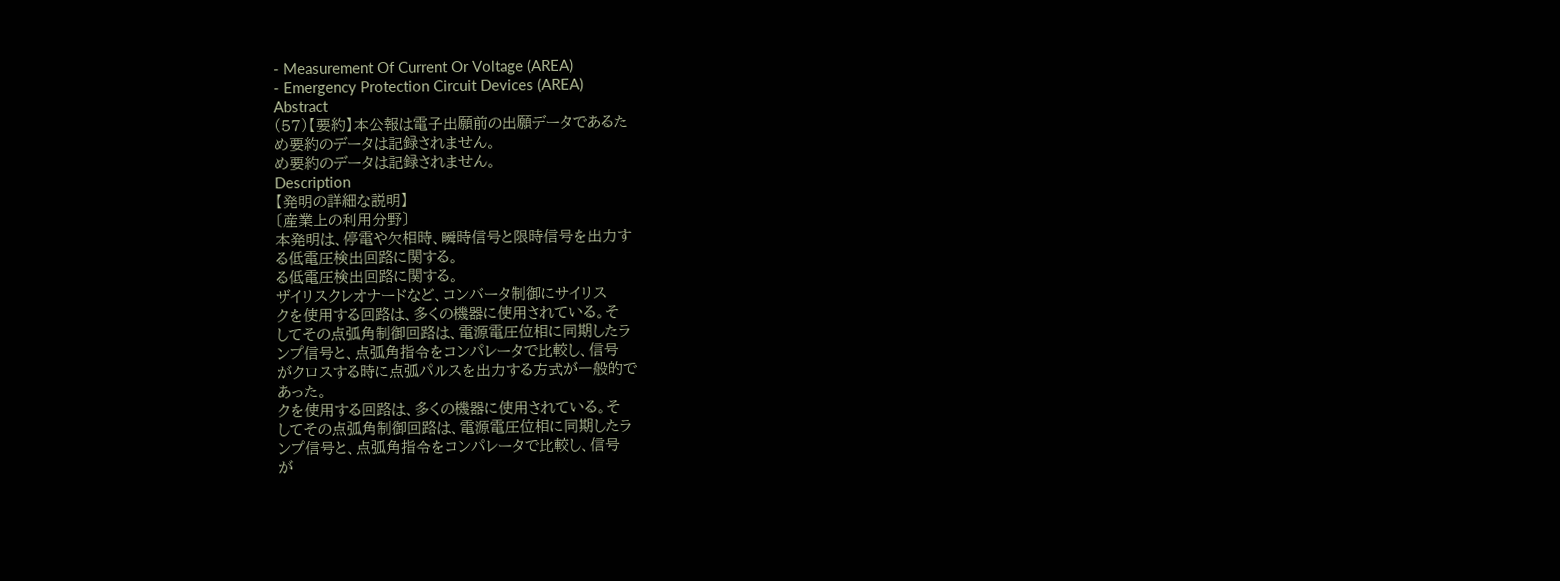- Measurement Of Current Or Voltage (AREA)
- Emergency Protection Circuit Devices (AREA)
Abstract
(57)【要約】本公報は電子出願前の出願データであるた
め要約のデータは記録されません。
め要約のデータは記録されません。
Description
【発明の詳細な説明】
〔産業上の利用分野〕
本発明は、停電や欠相時、瞬時信号と限時信号を出力す
る低電圧検出回路に関する。
る低電圧検出回路に関する。
ザイリスクレオナードなど、コンバータ制御にサイリス
クを使用する回路は、多くの機器に使用されている。そ
してその点弧角制御回路は、電源電圧位相に同期したラ
ンプ信号と、点弧角指令をコンパレータで比較し、信号
がクロスする時に点弧パルスを出力する方式が一般的で
あった。
クを使用する回路は、多くの機器に使用されている。そ
してその点弧角制御回路は、電源電圧位相に同期したラ
ンプ信号と、点弧角指令をコンパレータで比較し、信号
が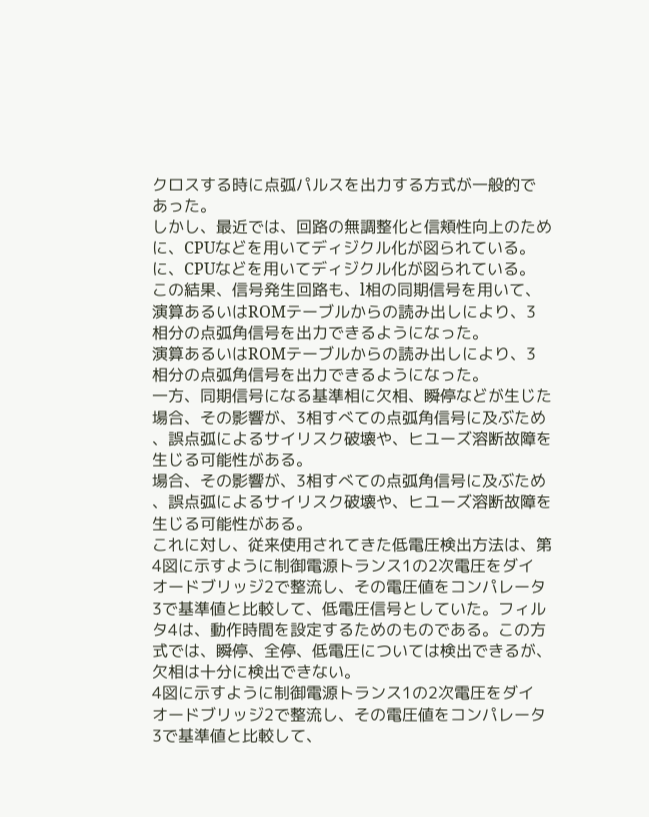クロスする時に点弧パルスを出力する方式が一般的で
あった。
しかし、最近では、回路の無調整化と信頬性向上のため
に、CPUなどを用いてディジクル化が図られている。
に、CPUなどを用いてディジクル化が図られている。
この結果、信号発生回路も、l相の同期信号を用いて、
演算あるいはROMテーブルからの読み出しにより、3
相分の点弧角信号を出力できるようになった。
演算あるいはROMテーブルからの読み出しにより、3
相分の点弧角信号を出力できるようになった。
一方、同期信号になる基準相に欠相、瞬停などが生じた
場合、その影響が、3相すべての点弧角信号に及ぶため
、誤点弧によるサイリスク破壊や、ヒユーズ溶断故障を
生じる可能性がある。
場合、その影響が、3相すべての点弧角信号に及ぶため
、誤点弧によるサイリスク破壊や、ヒユーズ溶断故障を
生じる可能性がある。
これに対し、従来使用されてきた低電圧検出方法は、第
4図に示すように制御電源トランス1の2次電圧をダイ
オードブリッジ2で整流し、その電圧値をコンパレータ
3で基準値と比較して、低電圧信号としていた。フィル
タ4は、動作時間を設定するためのものである。この方
式では、瞬停、全停、低電圧については検出できるが、
欠相は十分に検出できない。
4図に示すように制御電源トランス1の2次電圧をダイ
オードブリッジ2で整流し、その電圧値をコンパレータ
3で基準値と比較して、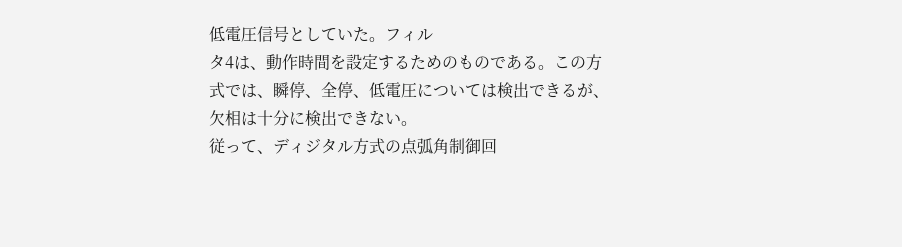低電圧信号としていた。フィル
タ4は、動作時間を設定するためのものである。この方
式では、瞬停、全停、低電圧については検出できるが、
欠相は十分に検出できない。
従って、ディジタル方式の点弧角制御回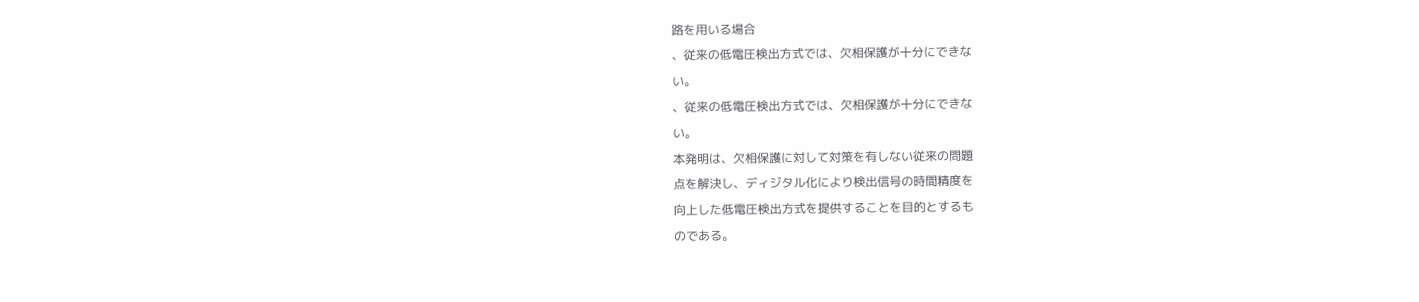路を用いる場合
、従来の低電圧検出方式では、欠相保護が十分にできな
い。
、従来の低電圧検出方式では、欠相保護が十分にできな
い。
本発明は、欠相保護に対して対策を有しない従来の問題
点を解決し、ディジタル化により検出信号の時間精度を
向上した低電圧検出方式を提供することを目的とするも
のである。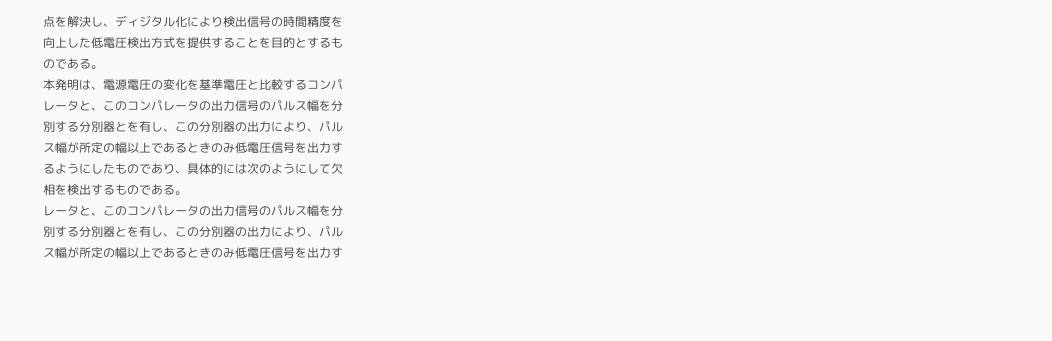点を解決し、ディジタル化により検出信号の時間精度を
向上した低電圧検出方式を提供することを目的とするも
のである。
本発明は、電源電圧の変化を基準電圧と比較するコンパ
レータと、このコンパレータの出力信号のパルス幅を分
別する分別器とを有し、この分別器の出力により、パル
ス幅が所定の幅以上であるときのみ低電圧信号を出力す
るようにしたものであり、具体的には次のようにして欠
相を検出するものである。
レータと、このコンパレータの出力信号のパルス幅を分
別する分別器とを有し、この分別器の出力により、パル
ス幅が所定の幅以上であるときのみ低電圧信号を出力す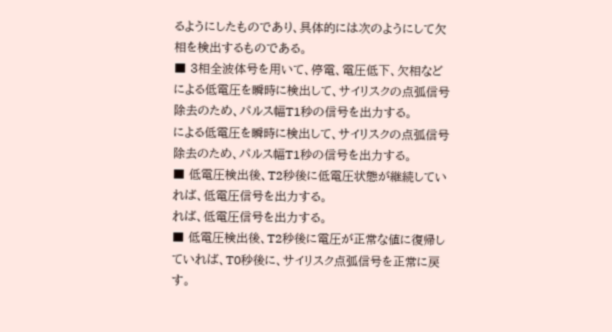るようにしたものであり、具体的には次のようにして欠
相を検出するものである。
■ 3相全波体号を用いて、停電、電圧低下、欠相など
による低電圧を瞬時に検出して、サイリスクの点弧信号
除去のため、パルス幅T1秒の信号を出力する。
による低電圧を瞬時に検出して、サイリスクの点弧信号
除去のため、パルス幅T1秒の信号を出力する。
■ 低電圧検出後、T2秒後に低電圧状態が継続してい
れば、低電圧信号を出力する。
れば、低電圧信号を出力する。
■ 低電圧検出後、T2秒後に電圧が正常な値に復帰し
ていれば、T0秒後に、サイリスク点弧信号を正常に戻
す。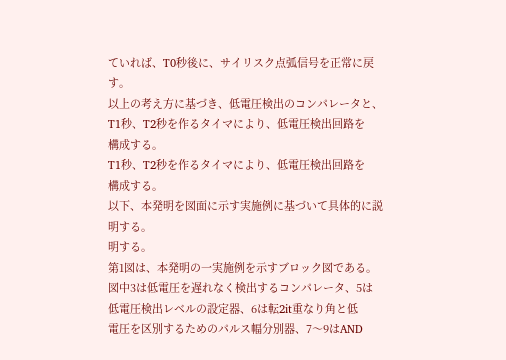ていれば、T0秒後に、サイリスク点弧信号を正常に戻
す。
以上の考え方に基づき、低電圧検出のコンパレータと、
T1秒、T2秒を作るタイマにより、低電圧検出回路を
構成する。
T1秒、T2秒を作るタイマにより、低電圧検出回路を
構成する。
以下、本発明を図面に示す実施例に基づいて具体的に説
明する。
明する。
第1図は、本発明の一実施例を示すブロック図である。
図中3は低電圧を遅れなく検出するコンパレータ、5は
低電圧検出レベルの設定器、6は転2it重なり角と低
電圧を区別するためのパルス幅分別器、7〜9はAND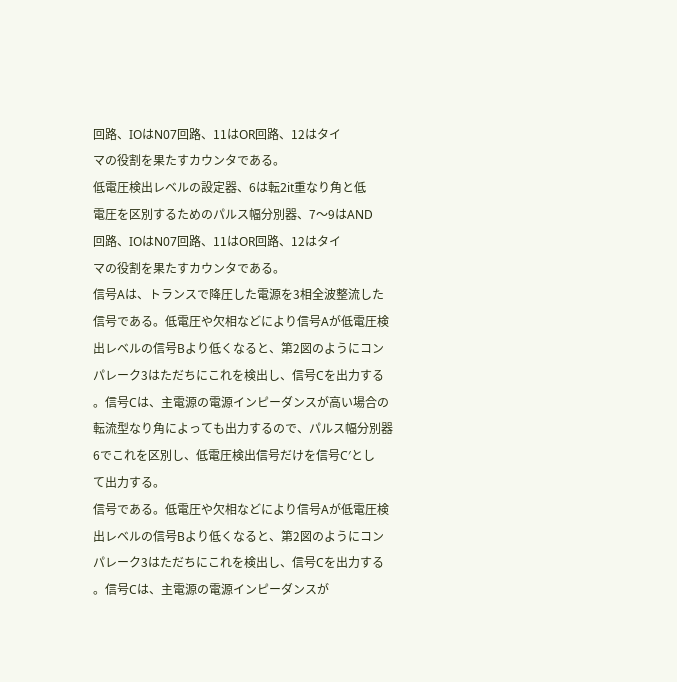回路、IOはN07回路、11はOR回路、12はタイ
マの役割を果たすカウンタである。
低電圧検出レベルの設定器、6は転2it重なり角と低
電圧を区別するためのパルス幅分別器、7〜9はAND
回路、IOはN07回路、11はOR回路、12はタイ
マの役割を果たすカウンタである。
信号Aは、トランスで降圧した電源を3相全波整流した
信号である。低電圧や欠相などにより信号Aが低電圧検
出レベルの信号Bより低くなると、第2図のようにコン
パレーク3はただちにこれを検出し、信号Cを出力する
。信号Cは、主電源の電源インピーダンスが高い場合の
転流型なり角によっても出力するので、パルス幅分別器
6でこれを区別し、低電圧検出信号だけを信号C′とし
て出力する。
信号である。低電圧や欠相などにより信号Aが低電圧検
出レベルの信号Bより低くなると、第2図のようにコン
パレーク3はただちにこれを検出し、信号Cを出力する
。信号Cは、主電源の電源インピーダンスが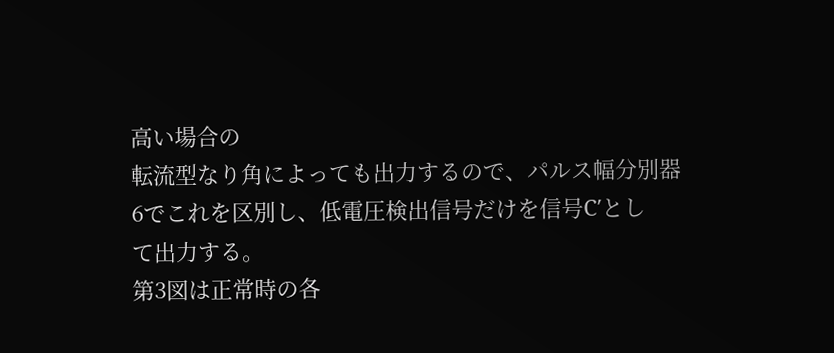高い場合の
転流型なり角によっても出力するので、パルス幅分別器
6でこれを区別し、低電圧検出信号だけを信号C′とし
て出力する。
第3図は正常時の各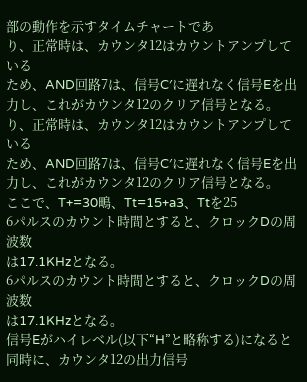部の動作を示すタイムチャートであ
り、正常時は、カウンタ12はカウントアンプしている
ため、AND回路7は、信号C′に遅れなく信号Eを出
力し、これがカウンタ12のクリア信号となる。
り、正常時は、カウンタ12はカウントアンプしている
ため、AND回路7は、信号C′に遅れなく信号Eを出
力し、これがカウンタ12のクリア信号となる。
ここで、T+=30鴫、Tt=15+a3、Ttを25
6パルスのカウント時間とすると、クロックDの周波数
は17.1KHzとなる。
6パルスのカウント時間とすると、クロックDの周波数
は17.1KHzとなる。
信号Eがハイレベル(以下“H”と略称する)になると
同時に、カウンタ12の出力信号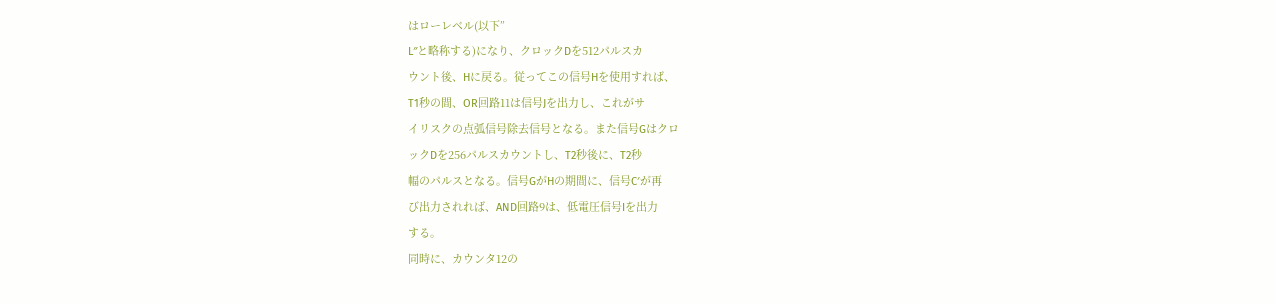はローレベル(以下”
L″と略称する)になり、クロックDを512パルスカ
ウント後、Hに戻る。従ってこの信号Hを使用すれば、
T1秒の間、OR回路11は信号Jを出力し、これがサ
イリスクの点弧信号除去信号となる。また信号Gはクロ
ックDを256パルスカウントし、T2秒後に、T2秒
幅のパルスとなる。信号GがHの期間に、信号C′が再
び出力されれば、AND回路9は、低電圧信号Iを出力
する。
同時に、カウンタ12の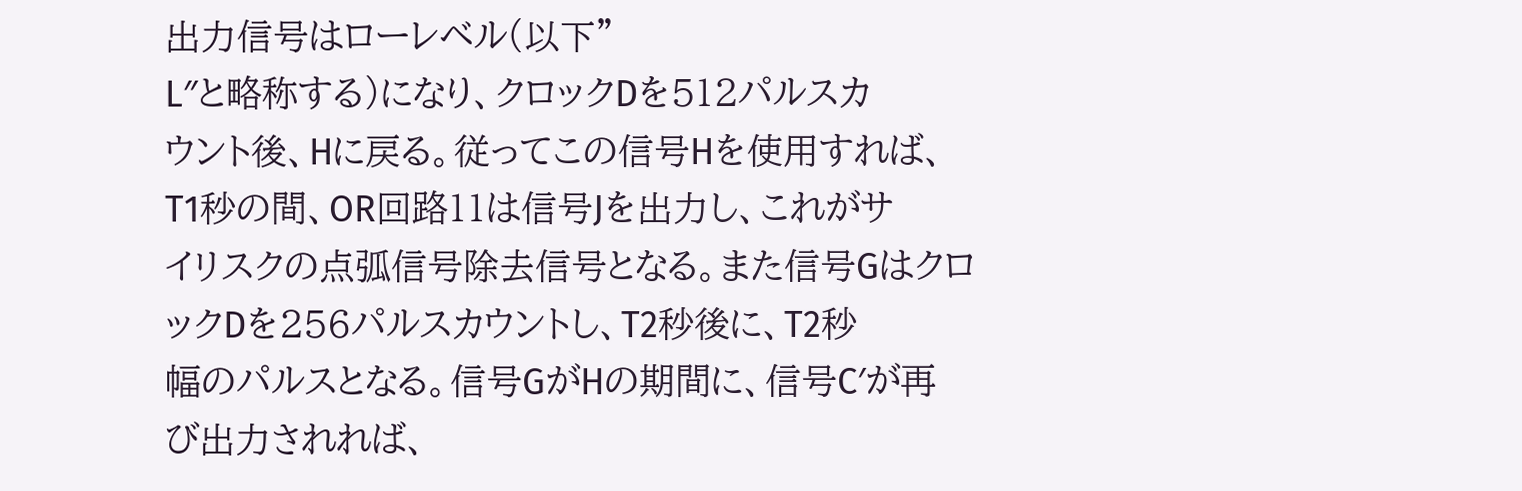出力信号はローレベル(以下”
L″と略称する)になり、クロックDを512パルスカ
ウント後、Hに戻る。従ってこの信号Hを使用すれば、
T1秒の間、OR回路11は信号Jを出力し、これがサ
イリスクの点弧信号除去信号となる。また信号Gはクロ
ックDを256パルスカウントし、T2秒後に、T2秒
幅のパルスとなる。信号GがHの期間に、信号C′が再
び出力されれば、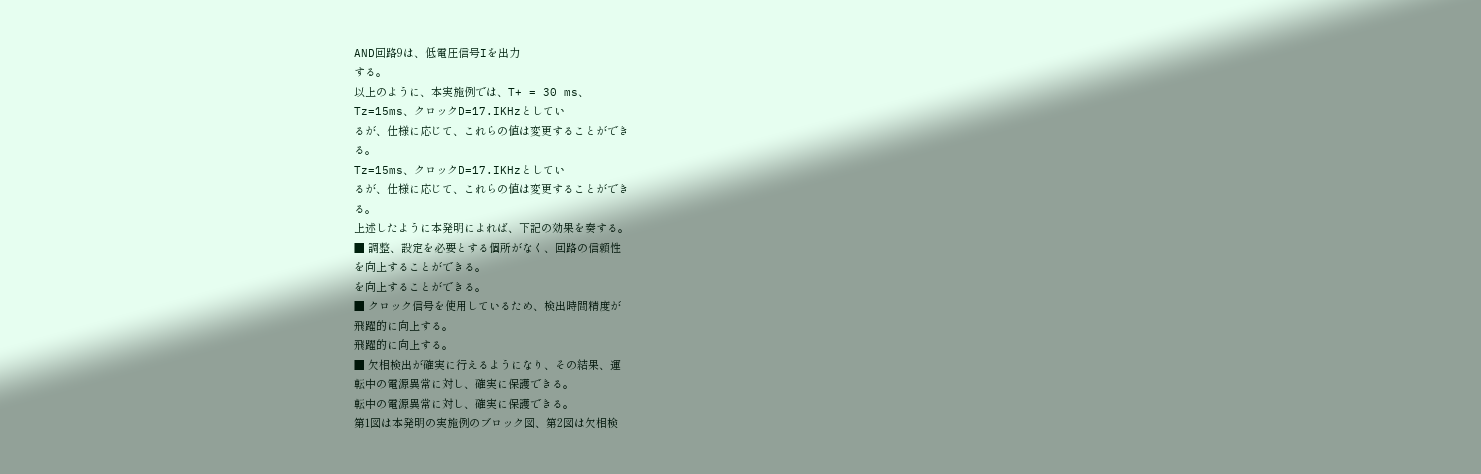AND回路9は、低電圧信号Iを出力
する。
以上のように、本実施例では、T+ = 30 ms、
Tz=15ms、クロックD=17.IKHzとしてい
るが、仕様に応じて、これらの値は変更することができ
る。
Tz=15ms、クロックD=17.IKHzとしてい
るが、仕様に応じて、これらの値は変更することができ
る。
上述したように本発明によれば、下記の効果を奏する。
■ 調整、設定を必要とする個所がなく、回路の信頼性
を向上することができる。
を向上することができる。
■ クロック信号を使用しているため、検出時間精度が
飛躍的に向上する。
飛躍的に向上する。
■ 欠相検出が確実に行えるようになり、その結果、運
転中の電源異常に対し、確実に保護できる。
転中の電源異常に対し、確実に保護できる。
第1図は本発明の実施例のブロック図、第2図は欠相検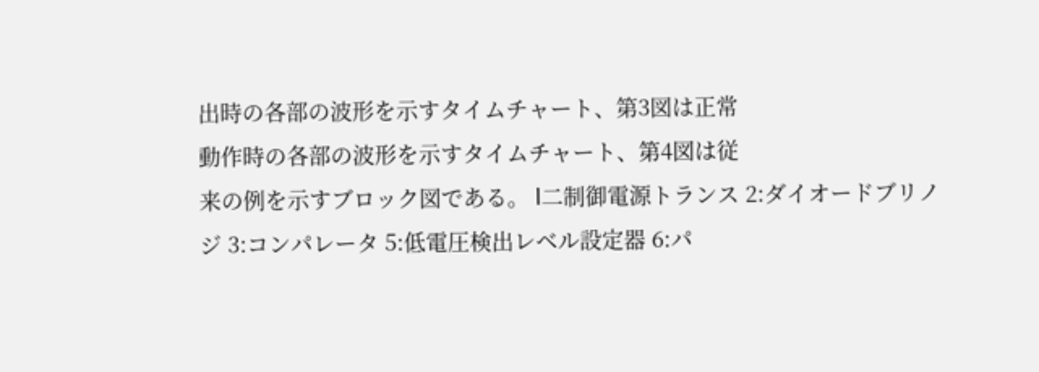出時の各部の波形を示すタイムチャート、第3図は正常
動作時の各部の波形を示すタイムチャート、第4図は従
来の例を示すブロック図である。 l二制御電源トランス 2:ダイオードブリノジ 3:コンパレータ 5:低電圧検出レベル設定器 6:パ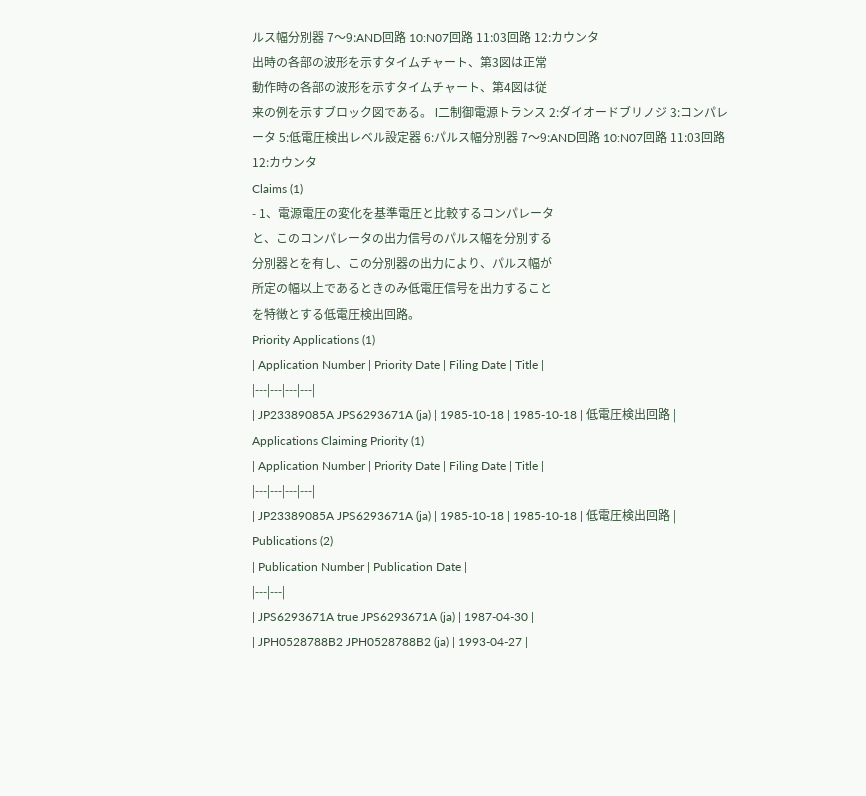ルス幅分別器 7〜9:AND回路 10:N07回路 11:03回路 12:カウンタ
出時の各部の波形を示すタイムチャート、第3図は正常
動作時の各部の波形を示すタイムチャート、第4図は従
来の例を示すブロック図である。 l二制御電源トランス 2:ダイオードブリノジ 3:コンパレータ 5:低電圧検出レベル設定器 6:パルス幅分別器 7〜9:AND回路 10:N07回路 11:03回路 12:カウンタ
Claims (1)
- 1、電源電圧の変化を基準電圧と比較するコンパレータ
と、このコンパレータの出力信号のパルス幅を分別する
分別器とを有し、この分別器の出力により、パルス幅が
所定の幅以上であるときのみ低電圧信号を出力すること
を特徴とする低電圧検出回路。
Priority Applications (1)
| Application Number | Priority Date | Filing Date | Title |
|---|---|---|---|
| JP23389085A JPS6293671A (ja) | 1985-10-18 | 1985-10-18 | 低電圧検出回路 |
Applications Claiming Priority (1)
| Application Number | Priority Date | Filing Date | Title |
|---|---|---|---|
| JP23389085A JPS6293671A (ja) | 1985-10-18 | 1985-10-18 | 低電圧検出回路 |
Publications (2)
| Publication Number | Publication Date |
|---|---|
| JPS6293671A true JPS6293671A (ja) | 1987-04-30 |
| JPH0528788B2 JPH0528788B2 (ja) | 1993-04-27 |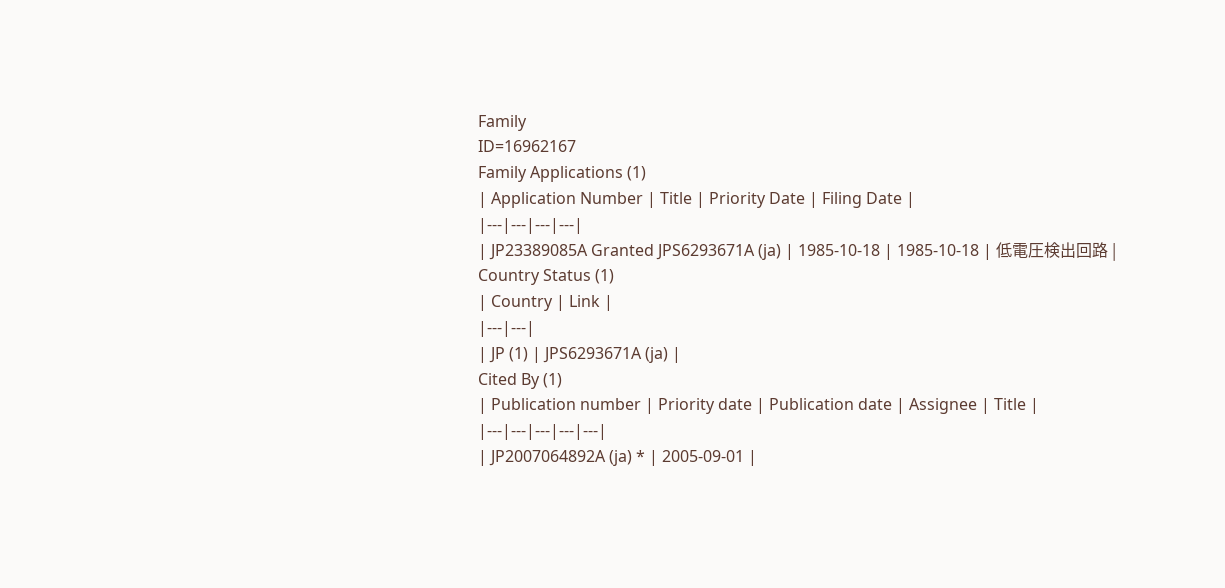Family
ID=16962167
Family Applications (1)
| Application Number | Title | Priority Date | Filing Date |
|---|---|---|---|
| JP23389085A Granted JPS6293671A (ja) | 1985-10-18 | 1985-10-18 | 低電圧検出回路 |
Country Status (1)
| Country | Link |
|---|---|
| JP (1) | JPS6293671A (ja) |
Cited By (1)
| Publication number | Priority date | Publication date | Assignee | Title |
|---|---|---|---|---|
| JP2007064892A (ja) * | 2005-09-01 |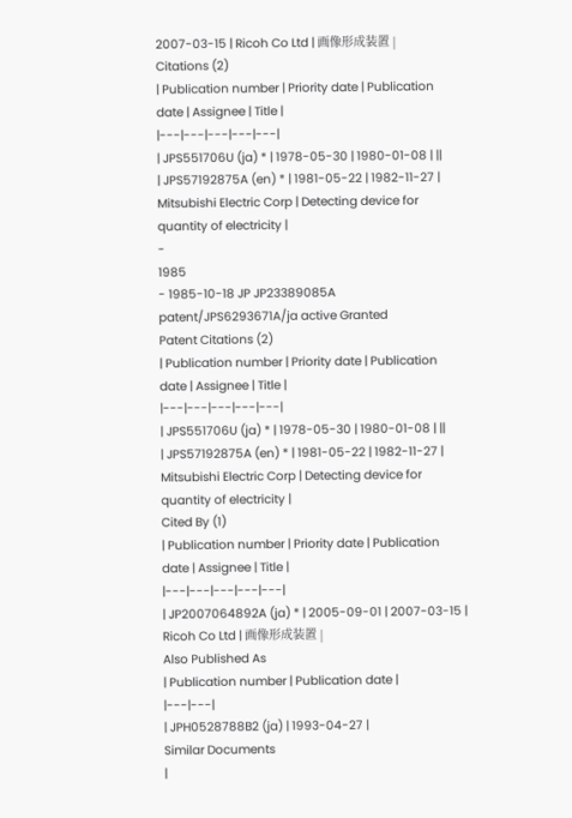2007-03-15 | Ricoh Co Ltd | 画像形成装置 |
Citations (2)
| Publication number | Priority date | Publication date | Assignee | Title |
|---|---|---|---|---|
| JPS551706U (ja) * | 1978-05-30 | 1980-01-08 | ||
| JPS57192875A (en) * | 1981-05-22 | 1982-11-27 | Mitsubishi Electric Corp | Detecting device for quantity of electricity |
-
1985
- 1985-10-18 JP JP23389085A patent/JPS6293671A/ja active Granted
Patent Citations (2)
| Publication number | Priority date | Publication date | Assignee | Title |
|---|---|---|---|---|
| JPS551706U (ja) * | 1978-05-30 | 1980-01-08 | ||
| JPS57192875A (en) * | 1981-05-22 | 1982-11-27 | Mitsubishi Electric Corp | Detecting device for quantity of electricity |
Cited By (1)
| Publication number | Priority date | Publication date | Assignee | Title |
|---|---|---|---|---|
| JP2007064892A (ja) * | 2005-09-01 | 2007-03-15 | Ricoh Co Ltd | 画像形成装置 |
Also Published As
| Publication number | Publication date |
|---|---|
| JPH0528788B2 (ja) | 1993-04-27 |
Similar Documents
|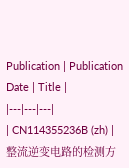Publication | Publication Date | Title |
|---|---|---|
| CN114355236B (zh) | 整流逆变电路的检测方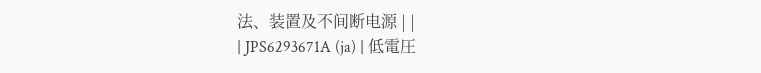法、装置及不间断电源 | |
| JPS6293671A (ja) | 低電圧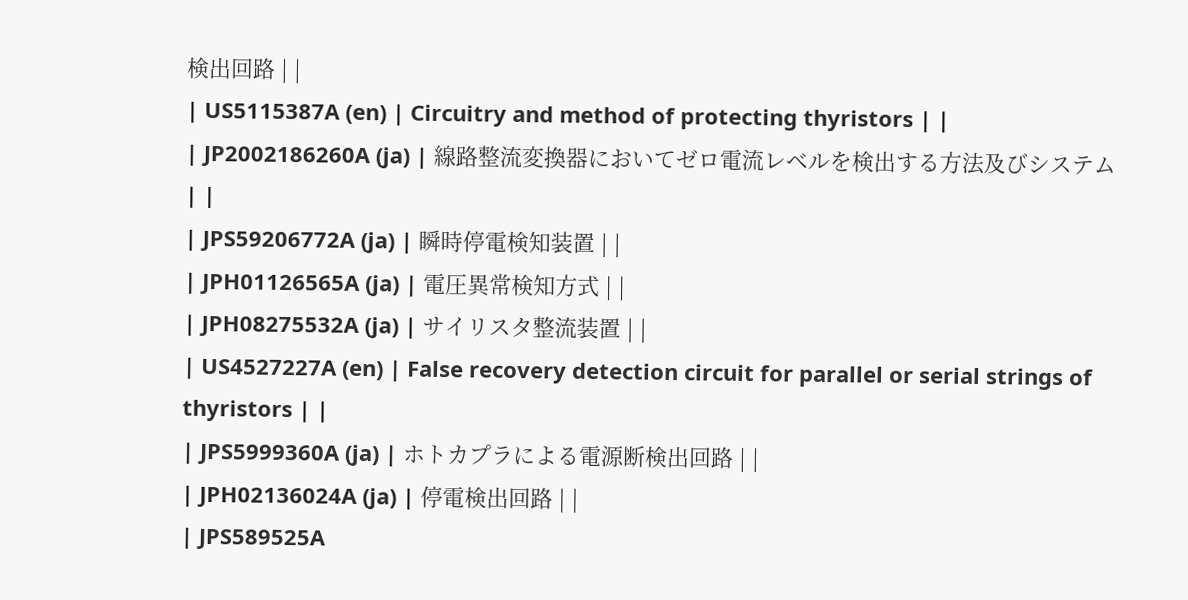検出回路 | |
| US5115387A (en) | Circuitry and method of protecting thyristors | |
| JP2002186260A (ja) | 線路整流変換器においてゼロ電流レベルを検出する方法及びシステム | |
| JPS59206772A (ja) | 瞬時停電検知装置 | |
| JPH01126565A (ja) | 電圧異常検知方式 | |
| JPH08275532A (ja) | サイリスタ整流装置 | |
| US4527227A (en) | False recovery detection circuit for parallel or serial strings of thyristors | |
| JPS5999360A (ja) | ホトカプラによる電源断検出回路 | |
| JPH02136024A (ja) | 停電検出回路 | |
| JPS589525A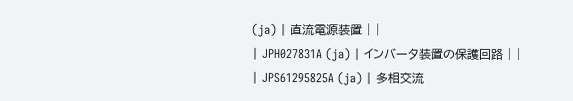(ja) | 直流電源装置 | |
| JPH027831A (ja) | インバータ装置の保護回路 | |
| JPS61295825A (ja) | 多相交流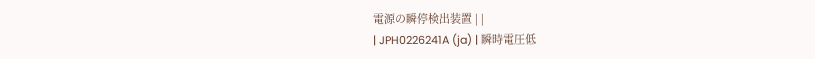電源の瞬停検出装置 | |
| JPH0226241A (ja) | 瞬時電圧低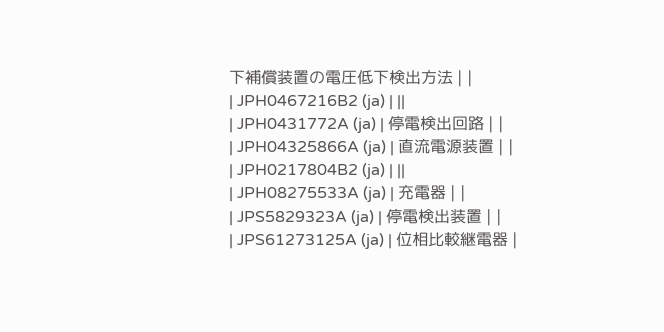下補償装置の電圧低下検出方法 | |
| JPH0467216B2 (ja) | ||
| JPH0431772A (ja) | 停電検出回路 | |
| JPH04325866A (ja) | 直流電源装置 | |
| JPH0217804B2 (ja) | ||
| JPH08275533A (ja) | 充電器 | |
| JPS5829323A (ja) | 停電検出装置 | |
| JPS61273125A (ja) | 位相比較継電器 |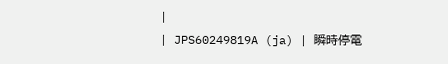|
| JPS60249819A (ja) | 瞬時停電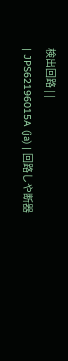検出回路 | |
| JPS62196015A (ja) | 回路しや断器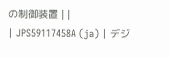の制御装置 | |
| JPS59117458A (ja) | デジ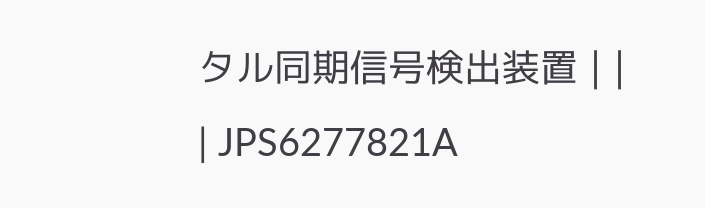タル同期信号検出装置 | |
| JPS6277821A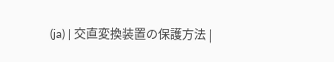(ja) | 交直変換装置の保護方法 |